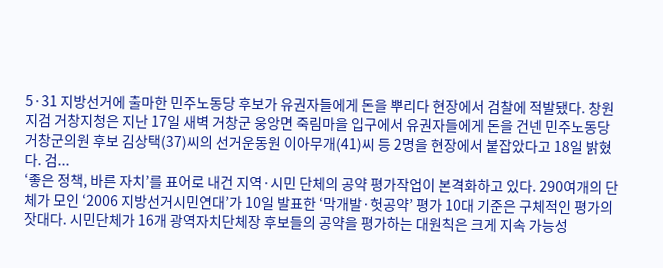5·31 지방선거에 출마한 민주노동당 후보가 유권자들에게 돈을 뿌리다 현장에서 검찰에 적발됐다. 창원지검 거창지청은 지난 17일 새벽 거창군 웅앙면 죽림마을 입구에서 유권자들에게 돈을 건넨 민주노동당 거창군의원 후보 김상택(37)씨의 선거운동원 이아무개(41)씨 등 2명을 현장에서 붙잡았다고 18일 밝혔다. 검...
‘좋은 정책, 바른 자치’를 표어로 내건 지역·시민 단체의 공약 평가작업이 본격화하고 있다. 290여개의 단체가 모인 ‘2006 지방선거시민연대’가 10일 발표한 ‘막개발·헛공약’ 평가 10대 기준은 구체적인 평가의 잣대다. 시민단체가 16개 광역자치단체장 후보들의 공약을 평가하는 대원칙은 크게 지속 가능성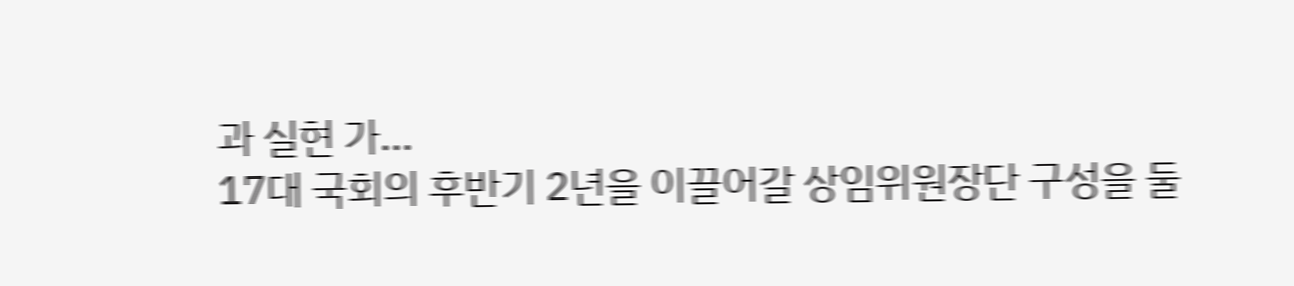과 실현 가...
17대 국회의 후반기 2년을 이끌어갈 상임위원장단 구성을 둘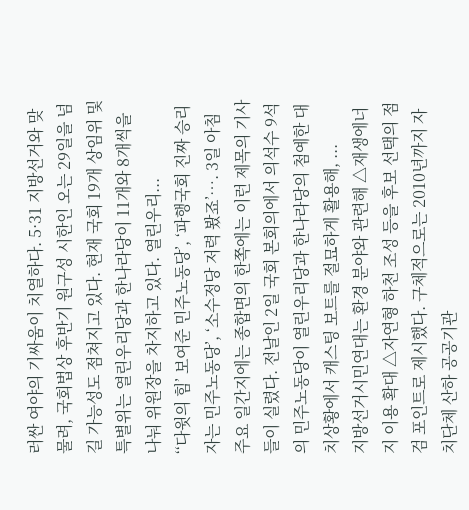러싼 여야의 기싸움이 치열하다. 5·31 지방선거와 맞물려, 국회법상 후반기 원구성 시한인 오는 29일을 넘길 가능성도 점쳐지고 있다. 현재 국회 19개 상임위 및 특별위는 열린우리당과 한나라당이 11개와 8개씩을 나눠 위원장을 차지하고 있다. 열린우리...
‘‘다윗의 힘’ 보여준 민주노동당’, ‘파행국회 진짜 승리자는 민주노동당’, ‘소수정당 저력 봤죠’…. 3일 아침 주요 일간지에는 종합면의 한쪽에는 이런 제목의 기사들이 실렸다. 전날인 2일 국회 본회의에서 의석수 9석의 민주노동당이 열린우리당과 한나라당의 첨예한 대치상황에서 캐스팅 보트를 절묘하게 활용해, ...
지방선거시민연대는 환경 분야와 관련해 △재생에너지 이용 확대 △자연형 하천 조성 등을 후보 선택의 점검 포인트로 제시했다. 구체적으로는 2010년까지 자치단체 산하 공공기관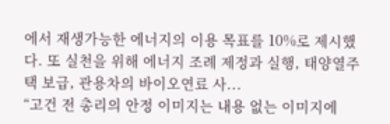에서 재생가능한 에너지의 이용 목표를 10%로 제시했다. 또 실천을 위해 에너지 조례 제정과 실행, 태양열주택 보급, 관용차의 바이오연료 사...
“고건 전 총리의 안정 이미지는 내용 없는 이미지에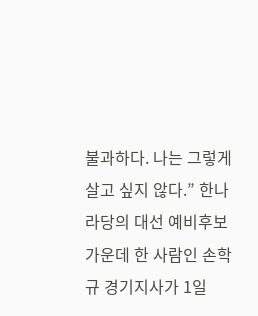불과하다. 나는 그렇게 살고 싶지 않다.” 한나라당의 대선 예비후보 가운데 한 사람인 손학규 경기지사가 1일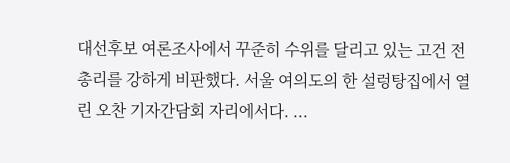대선후보 여론조사에서 꾸준히 수위를 달리고 있는 고건 전 총리를 강하게 비판했다. 서울 여의도의 한 설렁탕집에서 열린 오찬 기자간담회 자리에서다. ...